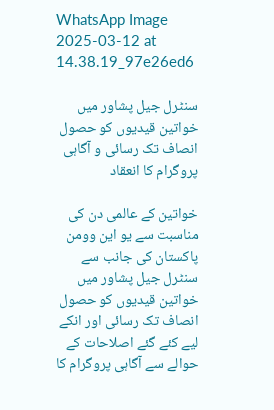WhatsApp Image 2025-03-12 at 14.38.19_97e26ed6

سنٹرل جیل پشاور میں خواتین قیدیوں کو حصول انصاف تک رسائی و آگاہی پروگرام کا انعقاد

خواتین کے عالمی دن کی مناسبت سے یو این وومن پاکستان کی جانب سے سنٹرل جیل پشاور میں خواتین قیدیوں کو حصول انصاف تک رسائی اور انکے لیے کئے گئے اصلاحات کے حوالے سے آگاہی پروگرام کا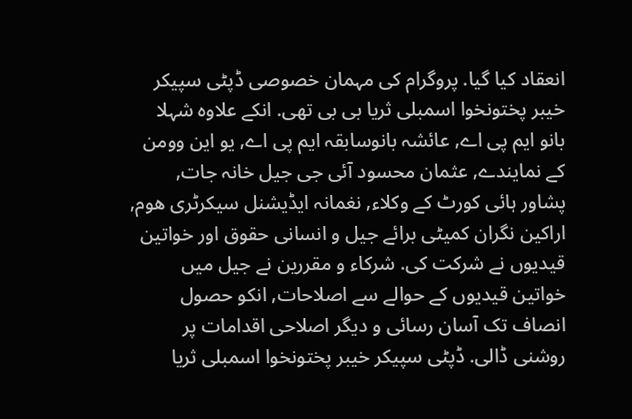انعقاد کیا گیا. پروگرام کی مہمان خصوصی ڈپٹی سپیکر خیبر پختونخوا اسمبلی ثریا بی بی تھی. انکے علاوہ شہلا بانو ایم پی اے, عائشہ بانوسابقہ ایم پی اے, یو این وومن کے نمایندے, عثمان محسود آئی جی جیل خانہ جات, پشاور ہائی کورٹ کے وکلاء, نغمانہ ایڈیشنل سیکرٹری ھوم, اراکین نگران کمیٹی برائے جیل و انسانی حقوق اور خواتین قیدیوں نے شرکت کی. شرکاء و مقررین نے جیل میں خواتین قیدیوں کے حوالے سے اصلاحات, انکو حصول انصاف تک آسان رسائی و دیگر اصلاحی اقدامات پر روشنی ڈالی. ڈپٹی سپیکر خیبر پختونخوا اسمبلی ثریا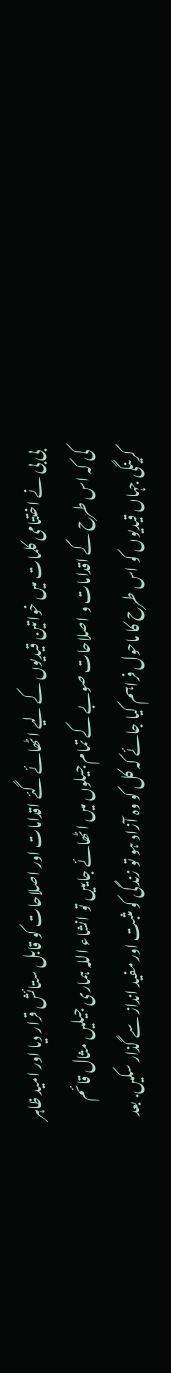بی بی نے اختتامی کلمات میں خواتین قیدیوں کے لیے اٹھائے گئے اقدامات اور اصلاحات کو قابل ستائش قرار دیا اور امید ظاہر کی کہ اس طرح کے اقدامات و اصلاحات صوبے کے تمام جیلوں میں اٹھائے جاییں تو انشاء اللہ ہماری جیلیں مثال قائم کرینگی جہاں قیدیوں کو اس طرح کا ماحول فراہم کیا جائے کہ کل کو وہ آزاد ہو تو زندگی کو مثبت اور مفید انداز سے گذار سکیں. بعد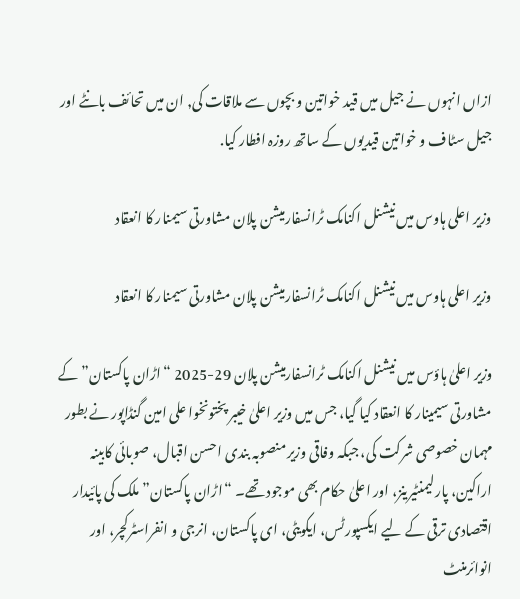ازاں انہوں نے جیل میں قید خواتین و بچوں سے ملاقات کی, ان میں تحائف بانٹے اور جیل سٹاف و خواتین قیدیوں کے ساتھ روزہ افطار کیا.

وزیر اعلی ہاوس میں نیشنل اکنامک ٹرانسفارمیشن پلان مشاورتی سیمنار کا انعقاد

وزیر اعلی ہاوس میں نیشنل اکنامک ٹرانسفارمیشن پلان مشاورتی سیمنار کا انعقاد

وزیر اعلیٰ ہاؤس میں نیشنل اکنامک ٹرانسفارمیشن پلان 29-2025 “اڑان پاکستان” کے مشاورتی سیمینار کا انعقاد کیا گیا، جس میں وزیر اعلیٰ خیبر پختونخوا علی امین گنڈاپور نے بطور مہمان خصوصی شرکت کی، جبکہ وفاقی وزیر منصوبہ بندی احسن اقبال، صوبائی کابینہ اراکین، پارلیمنٹیرینز، اور اعلیٰ حکام بھی موجود تھے۔ “اڑان پاکستان” ملک کی پائیدار اقتصادی ترقی کے لیے ایکسپورٹس، ایکویٹی، ای پاکستان، انرجی و انفراسٹرکچر، اور انوائرمنٹ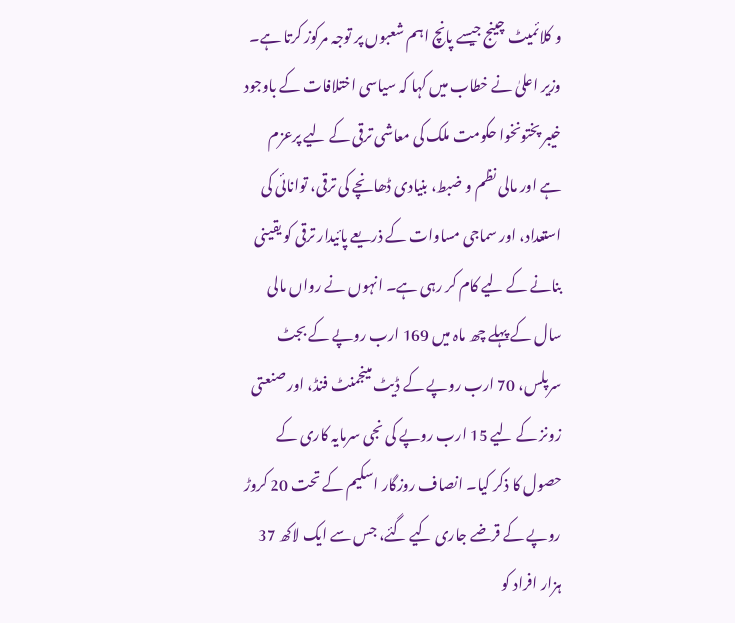و کلائمیٹ چینج جیسے پانچ اہم شعبوں پر توجہ مرکوز کرتا ہے۔ وزیر اعلیٰ نے خطاب میں کہا کہ سیاسی اختلافات کے باوجود خیبر پختونخوا حکومت ملک کی معاشی ترقی کے لیے پرعزم ہے اور مالی نظم و ضبط، بنیادی ڈھانچے کی ترقی، توانائی کی استعداد، اور سماجی مساوات کے ذریعے پائیدار ترقی کو یقینی بنانے کے لیے کام کر رہی ہے۔ انہوں نے رواں مالی سال کے پہلے چھ ماہ میں 169 ارب روپے کے بجٹ سرپلس، 70 ارب روپے کے ڈیٹ مینجمنٹ فنڈ، اور صنعتی زونز کے لیے 15 ارب روپے کی نجی سرمایہ کاری کے حصول کا ذکر کیا۔ انصاف روزگار اسکیم کے تحت 20 کروڑ روپے کے قرضے جاری کیے گئے، جس سے ایک لاکھ 37 ہزار افراد کو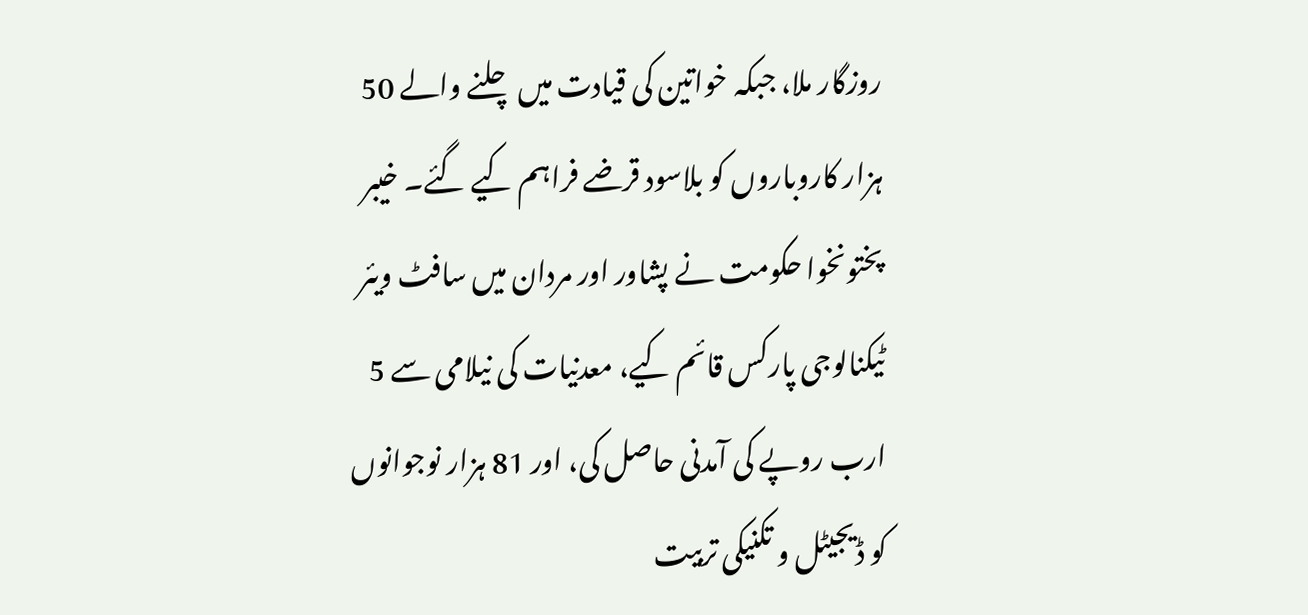روزگار ملا، جبکہ خواتین کی قیادت میں چلنے والے 50 ہزار کاروباروں کو بلاسود قرضے فراہم کیے گئے۔ خیبر پختونخوا حکومت نے پشاور اور مردان میں سافٹ ویئر ٹیکنالوجی پارکس قائم کیے، معدنیات کی نیلامی سے 5 ارب روپے کی آمدنی حاصل کی، اور 81 ہزار نوجوانوں کو ڈیجیٹل و تکنیکی تربیت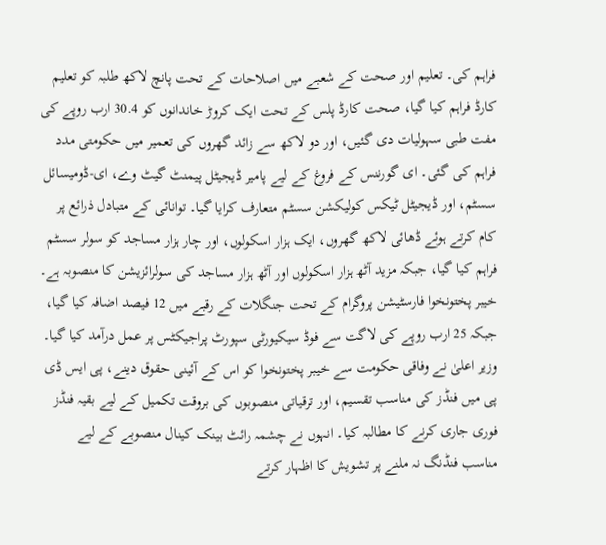فراہم کی۔ تعلیم اور صحت کے شعبے میں اصلاحات کے تحت پانچ لاکھ طلبہ کو تعلیم کارڈ فراہم کیا گیا، صحت کارڈ پلس کے تحت ایک کروڑ خاندانوں کو 30.4 ارب روپے کی مفت طبی سہولیات دی گئیں، اور دو لاکھ سے زائد گھروں کی تعمیر میں حکومتی مدد فراہم کی گئی۔ ای گورننس کے فروغ کے لیے پامیر ڈیجیٹل پیمنٹ گیٹ وے، ای-ڈومیسائل سسٹم، اور ڈیجیٹل ٹیکس کولیکشن سسٹم متعارف کرایا گیا۔ توانائی کے متبادل ذرائع پر کام کرتے ہوئے ڈھائی لاکھ گھروں، ایک ہزار اسکولوں، اور چار ہزار مساجد کو سولر سسٹم فراہم کیا گیا، جبکہ مزید آٹھ ہزار اسکولوں اور آٹھ ہزار مساجد کی سولرائزیشن کا منصوبہ ہے۔ خیبر پختونخوا فارسٹیشن پروگرام کے تحت جنگلات کے رقبے میں 12 فیصد اضافہ کیا گیا، جبکہ 25 ارب روپے کی لاگت سے فوڈ سیکیورٹی سپورٹ پراجیکٹس پر عمل درآمد کیا گیا۔ وزیر اعلیٰ نے وفاقی حکومت سے خیبر پختونخوا کو اس کے آئینی حقوق دینے، پی ایس ڈی پی میں فنڈز کی مناسب تقسیم، اور ترقیاتی منصوبوں کی بروقت تکمیل کے لیے بقیہ فنڈز فوری جاری کرنے کا مطالبہ کیا۔ انہوں نے چشمہ رائٹ بینک کینال منصوبے کے لیے مناسب فنڈنگ نہ ملنے پر تشویش کا اظہار کرتے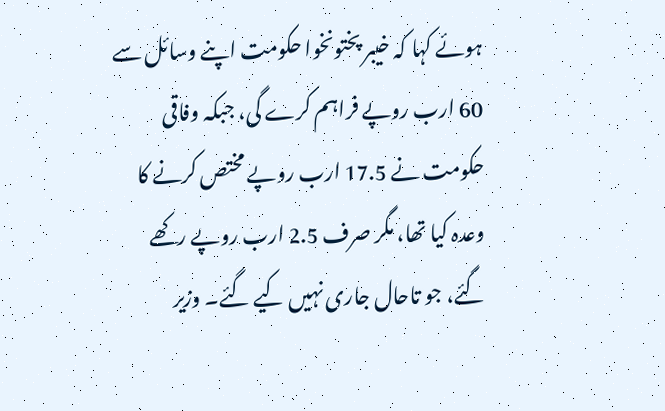ہوئے کہا کہ خیبر پختونخوا حکومت اپنے وسائل سے 60 ارب روپے فراہم کرے گی، جبکہ وفاقی حکومت نے 17.5 ارب روپے مختص کرنے کا وعدہ کیا تھا، مگر صرف 2.5 ارب روپے رکھے گئے، جو تاحال جاری نہیں کیے گئے۔ وزیر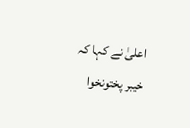اعلیٰ نے کہا کہ خیبر پختونخوا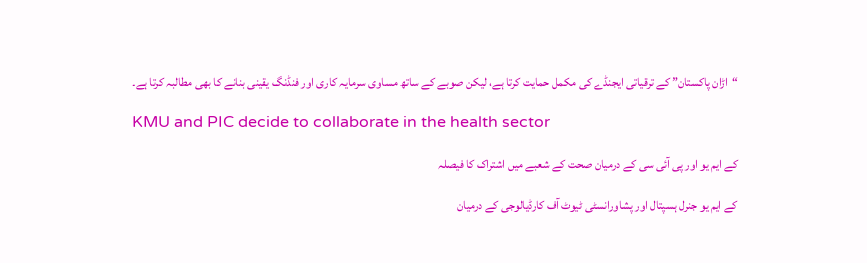“اڑان پاکستان” کے ترقیاتی ایجنڈے کی مکمل حمایت کرتا ہے، لیکن صوبے کے ساتھ مساوی سرمایہ کاری اور فنڈنگ یقینی بنانے کا بھی مطالبہ کرتا ہے۔

KMU and PIC decide to collaborate in the health sector

کے ایم یو اور پی آئی سی کے درمیان صحت کے شعبے میں اشتراک کا فیصلہ

کے ایم یو جنرل ہسپتال اور پشاورانسٹی ٹیوٹ آف کارڈیالوجی کے درمیان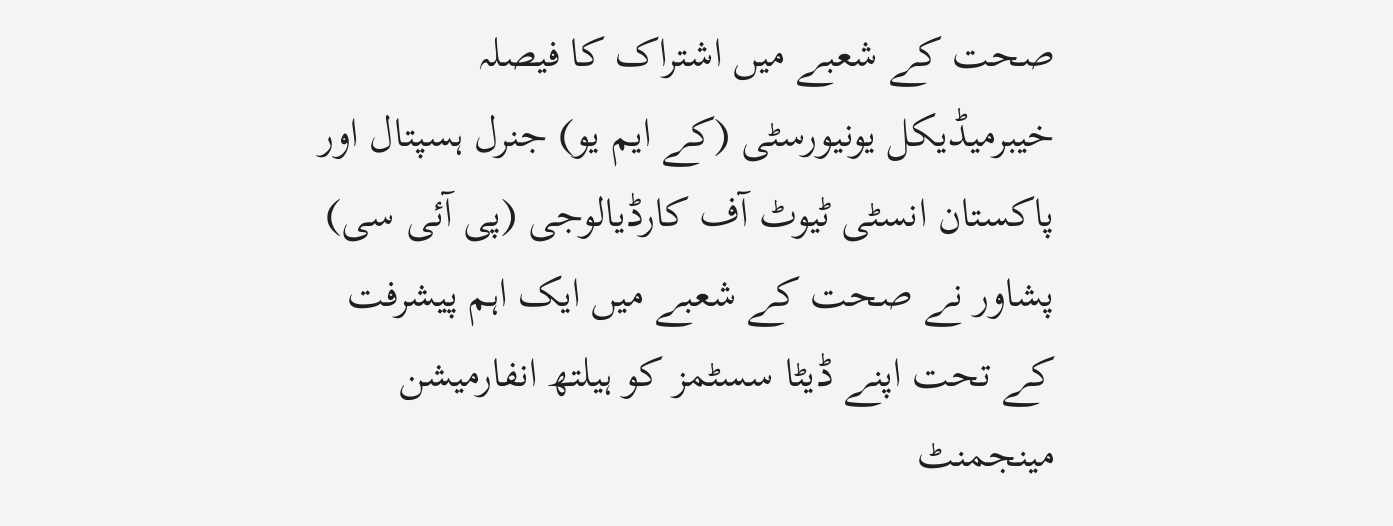صحت کے شعبے میں اشتراک کا فیصلہ
خیبرمیڈیکل یونیورسٹی (کے ایم یو) جنرل ہسپتال اور پاکستان انسٹی ٹیوٹ آف کارڈیالوجی (پی آئی سی) پشاور نے صحت کے شعبے میں ایک اہم پیشرفت کے تحت اپنے ڈیٹا سسٹمز کو ہیلتھ انفارمیشن مینجمنٹ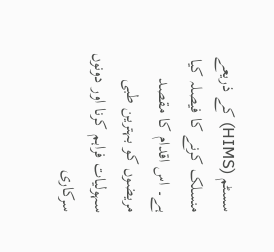سسٹم (HIMS) کے ذریعے منسلک کرنے کا فیصلہ کیا ہے۔ اس اقدام کا مقصد مریضوں کو بہترین طبی سہولیات فراہم کرنا اور دونوں سرکاری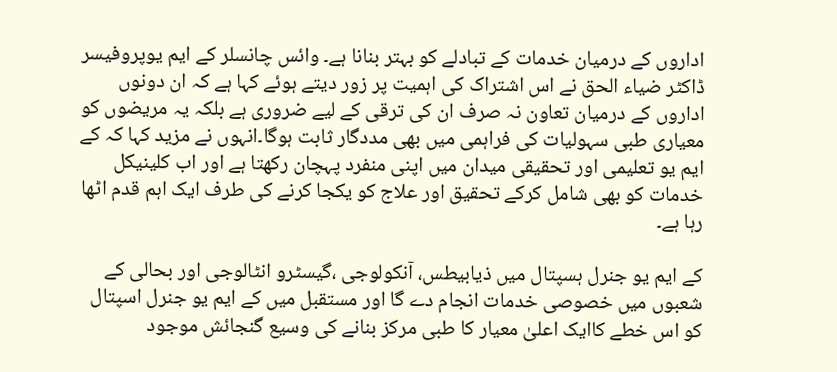اداروں کے درمیان خدمات کے تبادلے کو بہتر بنانا ہے۔ وائس چانسلر کے ایم یوپروفیسر ڈاکٹر ضیاء الحق نے اس اشتراک کی اہمیت پر زور دیتے ہوئے کہا ہے کہ ان دونوں اداروں کے درمیان تعاون نہ صرف ان کی ترقی کے لیے ضروری ہے بلکہ یہ مریضوں کو معیاری طبی سہولیات کی فراہمی میں بھی مددگار ثابت ہوگا۔انہوں نے مزید کہا کہ کے ایم یو تعلیمی اور تحقیقی میدان میں اپنی منفرد پہچان رکھتا ہے اور اب کلینیکل خدمات کو بھی شامل کرکے تحقیق اور علاج کو یکجا کرنے کی طرف ایک اہم قدم اٹھا رہا ہے۔

کے ایم یو جنرل ہسپتال میں ذیابیطس، آنکولوجی ،گیسٹرو انٹالوجی اور بحالی کے شعبوں میں خصوصی خدمات انجام دے گا اور مستقبل میں کے ایم یو جنرل اسپتال کو اس خطے کاایک اعلیٰ معیار کا طبی مرکز بنانے کی وسیع گنجائش موجود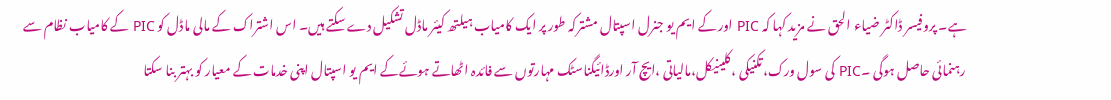ہے۔ پروفیسر ڈاکٹر ضیاء الحق نے مزید کہا کہ PIC اور کے ایم یو جنرل اسپتال مشترکہ طور پر ایک کامیاب ہیلتھ کیئر ماڈل تشکیل دے سکتے ہیں۔ اس اشتراک کے مالی ماڈل کو PIC کے کامیاب نظام سے رہنمائی حاصل ہوگی ۔PIC کی سول ورک،تکنیکی ،کلینیکل،مالیاتی ،ایچ آر اورڈائیگناسٹک مہارتوں سے فائدہ اٹھاتے ہوئےکے ایم یو اسپتال اپنی خدمات کے معیار کو بہتر بنا سکتا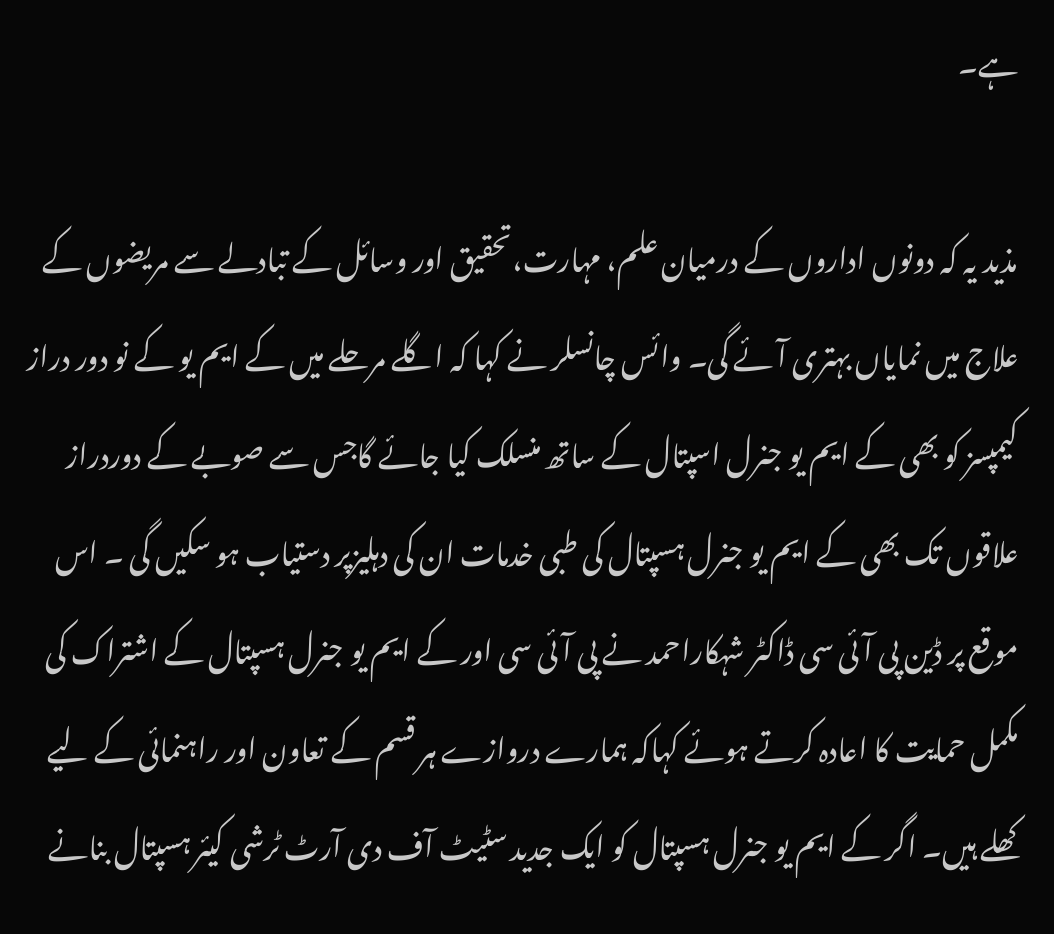ہے۔

مذید یہ کہ دونوں اداروں کے درمیان علم، مہارت،تحقیق اور وسائل کے تبادلے سے مریضوں کے علاج میں نمایاں بہتری آئے گی۔ وائس چانسلر نے کہا کہ اگلے مرحلے میں کے ایم یو کے نو دور دراز کیمپسز کو بھی کے ایم یو جنرل اسپتال کے ساتھ منسلک کیا جائے گاجس سے صوبے کے دوردراز علاقوں تک بھی کے ایم یو جنرل ہسپتال کی طبی خدمات ان کی دہلیزپر دستیاب ہو سکیں گی ۔ اس موقع پر ڈین پی آئی سی ڈاکٹر شہکاراحمد نے پی آئی سی اور کے ایم یو جنرل ہسپتال کے اشتراک کی مکمل حمایت کا اعادہ کرتے ہوئے کہاکہ ہمارے دروازے ہر قسم کے تعاون اور راہنمائی کے لیے کھلے ہیں۔ اگر کے ایم یو جنرل ہسپتال کو ایک جدید سٹیٹ آف دی آرٹ ٹرشی کیئر ہسپتال بنانے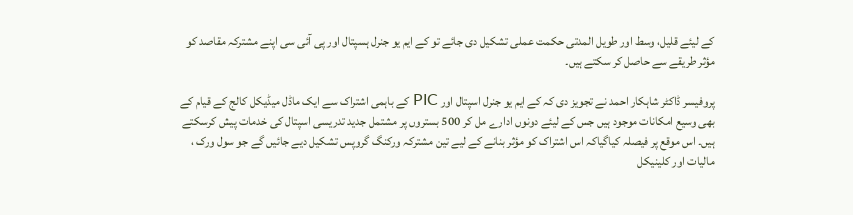کے لیئے قلیل، وسط اور طویل المدتی حکمت عملی تشکیل دی جائے تو کے ایم یو جنرل ہسپتال اور پی آئی سی اپنے مشترکہ مقاصد کو مؤثر طریقے سے حاصل کر سکتے ہیں۔

پروفیسر ڈاکٹر شاہکار احمد نے تجویز دی کہ کے ایم یو جنرل اسپتال اور PIC کے باہمی اشتراک سے ایک ماڈل میڈیکل کالج کے قیام کے بھی وسیع امکانات موجود ہیں جس کے لیئے دونوں ادارے مل کر 500 بستروں پر مشتمل جدید تدریسی اسپتال کی خدمات پیش کرسکتے ہیں۔ اس موقع پر فیصلہ کیاگیاکہ اس اشتراک کو مؤثر بنانے کے لیے تین مشترکہ ورکنگ گروپس تشکیل دیے جائیں گے جو سول ورک ، مالیات اور کلینیکل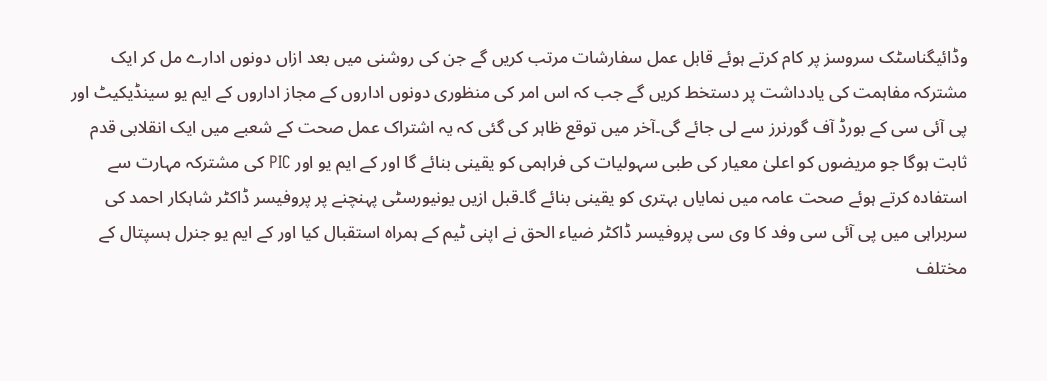وڈائیگناسٹک سروسز پر کام کرتے ہوئے قابل عمل سفارشات مرتب کریں گے جن کی روشنی میں بعد ازاں دونوں ادارے مل کر ایک مشترکہ مفاہمت کی یادداشت پر دستخط کریں گے جب کہ اس امر کی منظوری دونوں اداروں کے مجاز اداروں کے ایم یو سینڈیکیٹ اور پی آئی سی کے بورڈ آف گورنرز سے لی جائے گی۔آخر میں توقع ظاہر کی گئی کہ یہ اشتراک عمل صحت کے شعبے میں ایک انقلابی قدم ثابت ہوگا جو مریضوں کو اعلیٰ معیار کی طبی سہولیات کی فراہمی کو یقینی بنائے گا اور کے ایم یو اور PIC کی مشترکہ مہارت سے استفادہ کرتے ہوئے صحت عامہ میں نمایاں بہتری کو یقینی بنائے گا۔قبل ازیں یونیورسٹی پہنچنے پر پروفیسر ڈاکٹر شاہکار احمد کی سربراہی میں پی آئی سی وفد کا وی سی پروفیسر ڈاکٹر ضیاء الحق نے اپنی ٹیم کے ہمراہ استقبال کیا اور کے ایم یو جنرل ہسپتال کے مختلف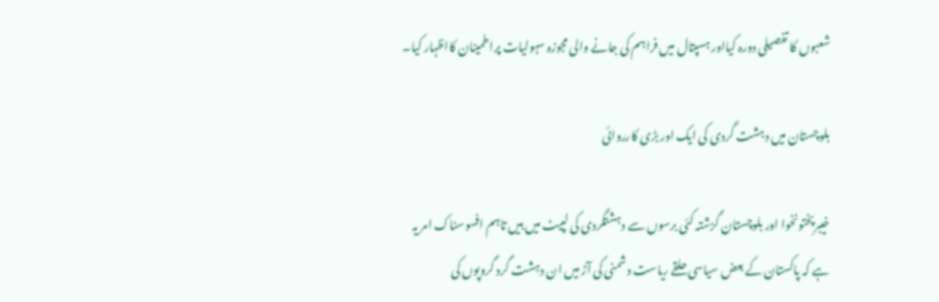شعبوں کا تفصیلی دورہ کیااور ہسپتال میں فراہم کی جانے والی مجوزہ سہولیات پراطمینان کااظہار کیا۔

بلوچستان میں دہشت گردی کی ایک اور بڑی کارروائی

خیبرپختونخوا اور بلوچستان گزشتہ کئی برسوں سے دہشتگردی کی لپیٹ میں ہیں تاہم افسوسناک امر یہ ہے کہ پاکستان کے بعض سیاسی حلقے ریاست دشمنی کی آڑ میں ان دہشت گرد گروپوں کی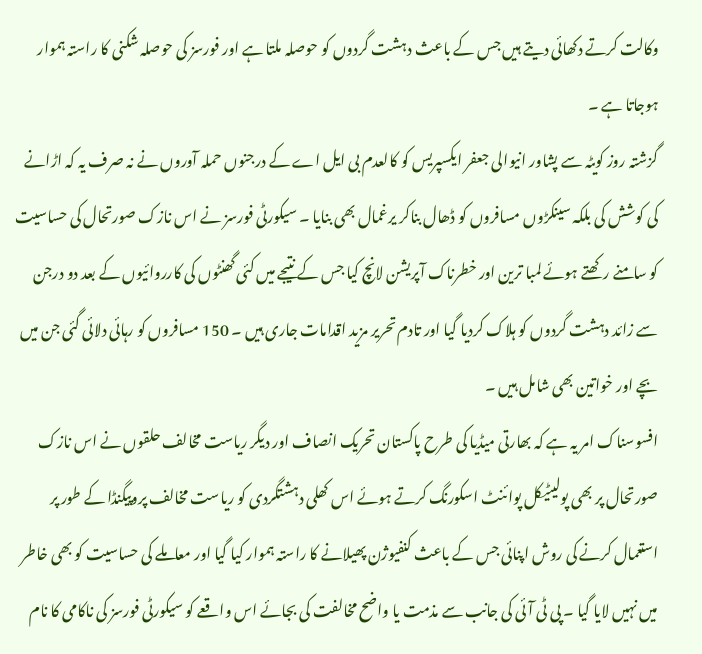وکالت کرتے دکھائی دیتے ہیں جس کے باعث دہشت گردوں کو حوصلہ ملتا ہے اور فورسز کی حوصلہ شکنی کا راستہ ہموار ہوجاتا ہے ۔
گزشتہ روز کویٹہ سے پشاور انیوالی جعفر ایکسپریس کو کالعدم بی ایل اے کے درجنوں حملہ آوروں نے نہ صرف یہ کہ اڑانے کی کوشش کی بلکہ سینکڑوں مسافروں کو ڈھال بناکر یرغمال بھی بنایا ۔ سیکورٹی فورسز نے اس نازک صورتحال کی حساسیت کو سامنے رکھتے ہوئے لمبا ترین اور خطرناک آپریشن لانچ کیا جس کے نتیجے میں کئی گھنٹوں کی کارروائیوں کے بعد دو درجن سے زائد دہشت گردوں کو ہلاک کردیا گیا اور تادم تحریر مزید اقدامات جاری ہیں ۔ 150 مسافروں کو رہائی دلائی گئی جن میں بچے اور خواتین بھی شامل ہیں ۔
افسوسناک امر یہ ہے کہ بھارتی میڈیا کی طرح پاکستان تحریک انصاف اور دیگر ریاست مخالف حلقوں نے اس نازک صورتحال پر بھی پولیٹیکل پوائنٹ اسکورنگ کرتے ہوئے اس کھلی دہشتگردی کو ریاست مخالف پروپیگنڈا کے طور پر استعمال کرنے کی روش اپنائی جس کے باعث کنفیوژن پھیلانے کا راستہ ہموار کیا گیا اور معاملے کی حساسیت کو بھی خاطر میں نہیں لایا گیا ۔ پی ٹی آئی کی جانب سے مذمت یا واضح مخالفت کی بجائے اس واقعے کو سیکورٹی فورسز کی ناکامی کا نام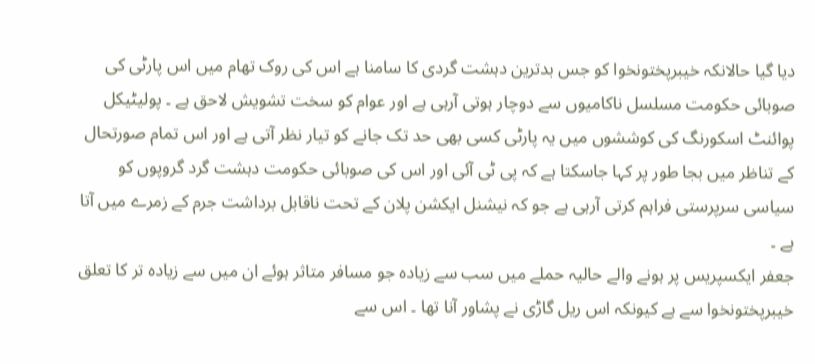دیا گیا حالانکہ خیبرپختونخوا کو جس بدترین دہشت گردی کا سامنا ہے اس کی روک تھام میں اس پارٹی کی صوبائی حکومت مسلسل ناکامیوں سے دوچار ہوتی آرہی ہے اور عوام کو سخت تشویش لاحق ہے ۔ پولیٹیکل پوائنٹ اسکورنگ کی کوششوں میں یہ پارٹی کسی بھی حد تک جانے کو تیار نظر آتی ہے اور اس تمام صورتحال کے تناظر میں بجا طور پر کہا جاسکتا ہے کہ پی ٹی آئی اور اس کی صوبائی حکومت دہشت گرد گروپوں کو سیاسی سرپرستی فراہم کرتی آرہی ہے جو کہ نیشنل ایکشن پلان کے تحت ناقابل برداشت جرم کے زمرے میں آتا ہے ۔
جعفر ایکسپریس پر ہونے والے حالیہ حملے میں سب سے زیادہ جو مسافر متاثر ہوئے ان میں سے زیادہ تر کا تعلق خیبرپختونخوا سے ہے کیونکہ اس ریل گاڑی نے پشاور آنا تھا ۔ اس سے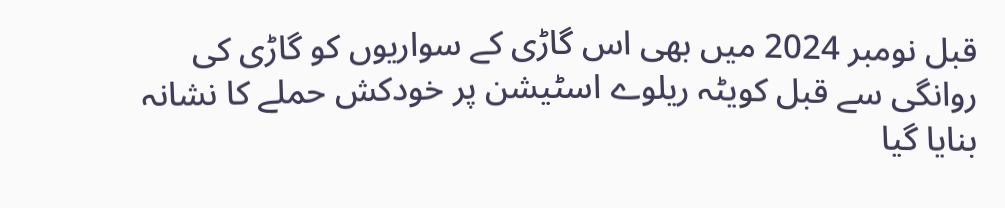قبل نومبر 2024 میں بھی اس گاڑی کے سواریوں کو گاڑی کی روانگی سے قبل کویٹہ ریلوے اسٹیشن پر خودکش حملے کا نشانہ بنایا گیا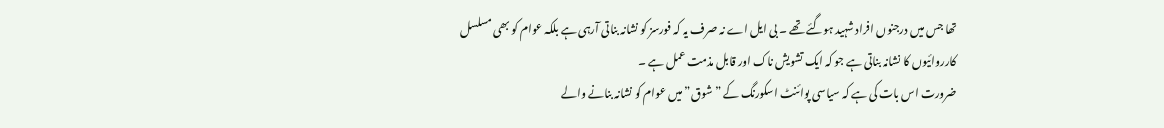تھا جس میں درجنوں افراد شہید ہوگئے تھے ۔ بی ایل اے نہ صرف یہ کہ فورسز کو نشانہ بناتی آرہی ہے بلکہ عوام کو بھی مسلسل کارروائیوں کا نشانہ بناتی ہے جو کہ ایک تشویش ناک اور قابل مذمت عمل ہے ۔
ضرورت اس بات کی ہے کہ سیاسی پوائنٹ اسکورنگ کے ” شوق” میں عوام کو نشانہ بنانے والے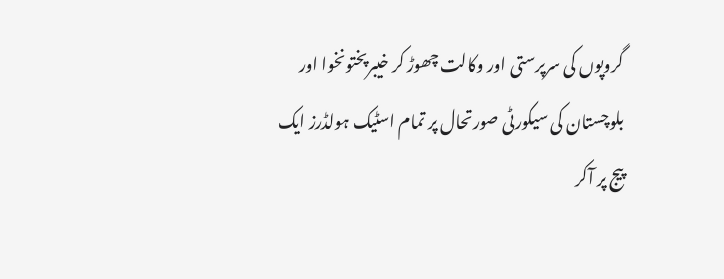گروپوں کی سرپرستی اور وکالت چھوڑ کر خیبرپختونخوا اور بلوچستان کی سیکورٹی صورتحال پر تمام اسٹیک ہولڈرز ایک پیج پر آکر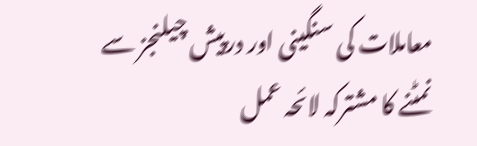معاملات کی سنگینی اور درپیش چیلنجز سے نمٹنے کا مشترکہ لائحہ عمل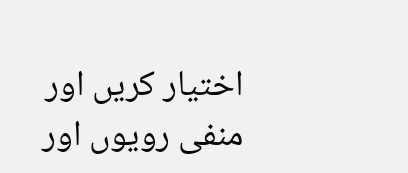اختیار کریں اور منفی رویوں اور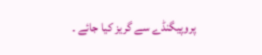پروپیگنڈے سے گریز کیا جائے ۔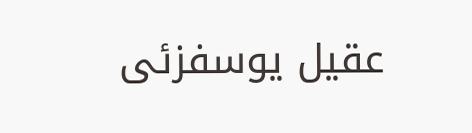عقیل یوسفزئی